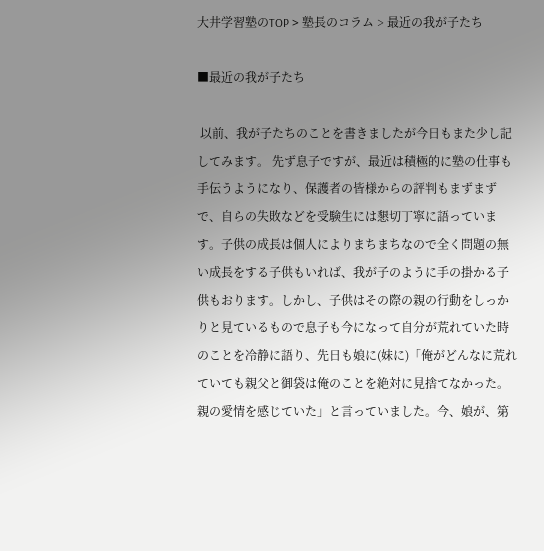大井学習塾のTOP > 塾長のコラム > 最近の我が子たち

■最近の我が子たち

 以前、我が子たちのことを書きましたが今日もまた少し記してみます。 先ず息子ですが、最近は積極的に塾の仕事も手伝うようになり、保護者の皆様からの評判もまずまずで、自らの失敗などを受験生には懇切丁寧に語っています。子供の成長は個人によりまちまちなので全く問題の無い成長をする子供もいれば、我が子のように手の掛かる子供もおります。しかし、子供はその際の親の行動をしっかりと見ているもので息子も今になって自分が荒れていた時のことを冷静に語り、先日も娘に(妹に)「俺がどんなに荒れていても親父と御袋は俺のことを絶対に見捨てなかった。親の愛情を感じていた」と言っていました。今、娘が、第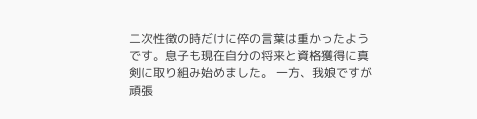二次性徴の時だけに倅の言葉は重かったようです。息子も現在自分の将来と資格獲得に真剣に取り組み始めました。 一方、我娘ですが頑張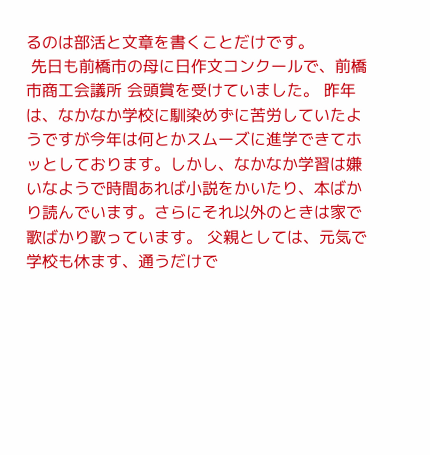るのは部活と文章を書くことだけです。
 先日も前橋市の母に日作文コンクールで、前橋市商工会議所 会頭賞を受けていました。 昨年は、なかなか学校に馴染めずに苦労していたようですが今年は何とかスムーズに進学できてホッとしております。しかし、なかなか学習は嫌いなようで時間あれば小説をかいたり、本ばかり読んでいます。さらにそれ以外のときは家で歌ばかり歌っています。 父親としては、元気で学校も休ます、通うだけで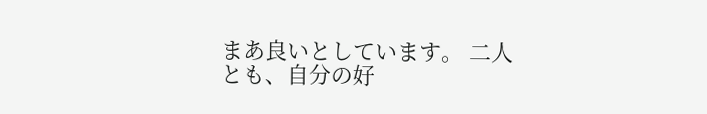まあ良いとしています。 二人とも、自分の好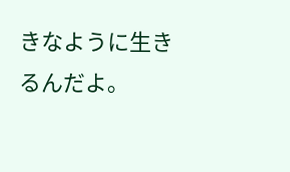きなように生きるんだよ。